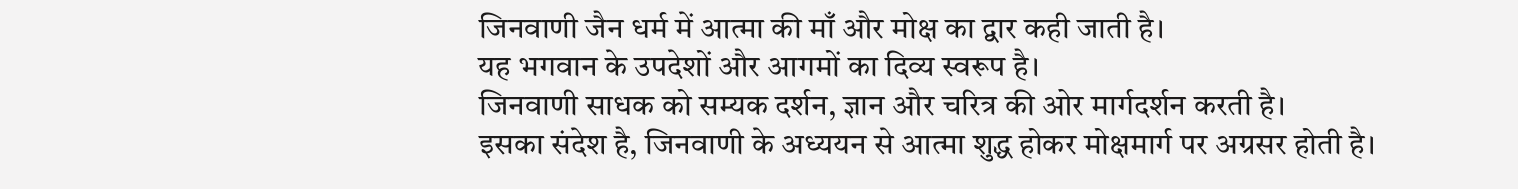जिनवाणी जैन धर्म में आत्मा की माँ और मोक्ष का द्वार कही जाती है।
यह भगवान के उपदेशों और आगमों का दिव्य स्वरूप है।
जिनवाणी साधक को सम्यक दर्शन, ज्ञान और चरित्र की ओर मार्गदर्शन करती है।
इसका संदेश है, जिनवाणी के अध्ययन से आत्मा शुद्ध होकर मोक्षमार्ग पर अग्रसर होती है।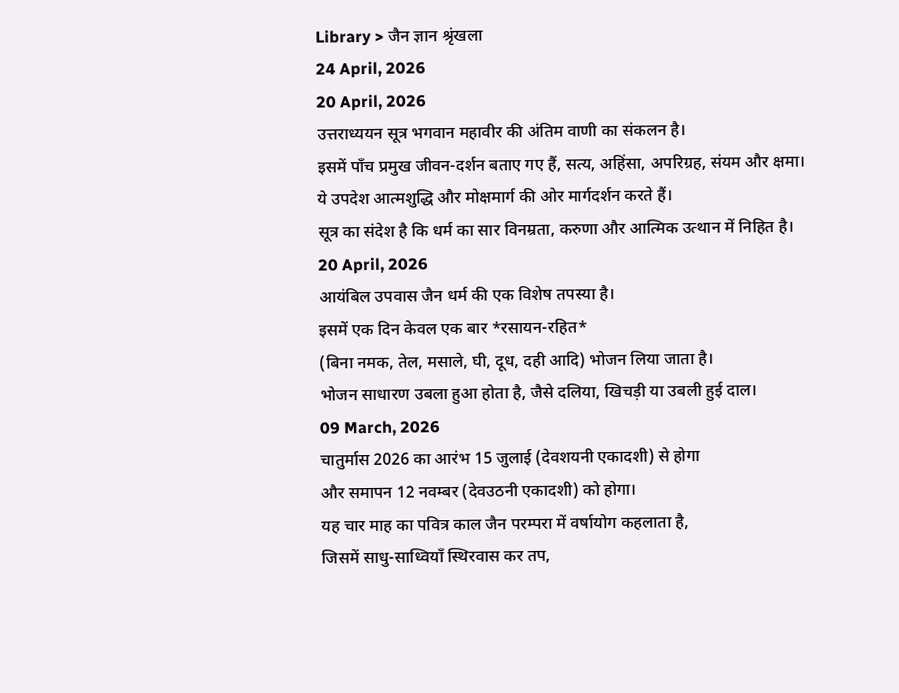Library > जैन ज्ञान श्रृंखला
24 April, 2026
20 April, 2026
उत्तराध्ययन सूत्र भगवान महावीर की अंतिम वाणी का संकलन है।
इसमें पाँच प्रमुख जीवन-दर्शन बताए गए हैं, सत्य, अहिंसा, अपरिग्रह, संयम और क्षमा।
ये उपदेश आत्मशुद्धि और मोक्षमार्ग की ओर मार्गदर्शन करते हैं।
सूत्र का संदेश है कि धर्म का सार विनम्रता, करुणा और आत्मिक उत्थान में निहित है।
20 April, 2026
आयंबिल उपवास जैन धर्म की एक विशेष तपस्या है।
इसमें एक दिन केवल एक बार *रसायन-रहित*
(बिना नमक, तेल, मसाले, घी, दूध, दही आदि) भोजन लिया जाता है।
भोजन साधारण उबला हुआ होता है, जैसे दलिया, खिचड़ी या उबली हुई दाल।
09 March, 2026
चातुर्मास 2026 का आरंभ 15 जुलाई (देवशयनी एकादशी) से होगा
और समापन 12 नवम्बर (देवउठनी एकादशी) को होगा।
यह चार माह का पवित्र काल जैन परम्परा में वर्षायोग कहलाता है,
जिसमें साधु-साध्वियाँ स्थिरवास कर तप,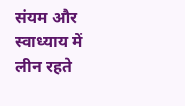संयम और स्वाध्याय में लीन रहते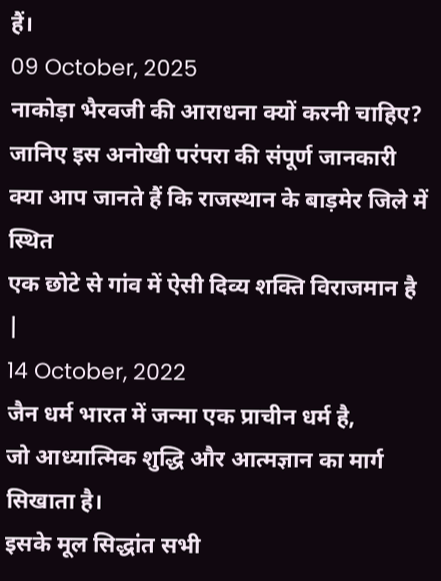हैं।
09 October, 2025
नाकोड़ा भैरवजी की आराधना क्यों करनी चाहिए?
जानिए इस अनोखी परंपरा की संपूर्ण जानकारी
क्या आप जानते हैं कि राजस्थान के बाड़मेर जिले में स्थित
एक छोटे से गांव में ऐसी दिव्य शक्ति विराजमान है |
14 October, 2022
जैन धर्म भारत में जन्मा एक प्राचीन धर्म है,
जो आध्यात्मिक शुद्धि और आत्मज्ञान का मार्ग सिखाता है।
इसके मूल सिद्धांत सभी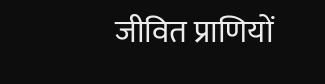जीवित प्राणियों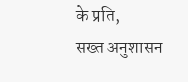के प्रति,
सख्त अनुशासन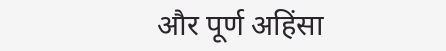और पूर्ण अहिंसा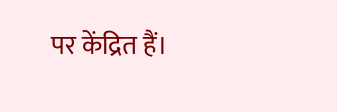पर केंद्रित हैं।